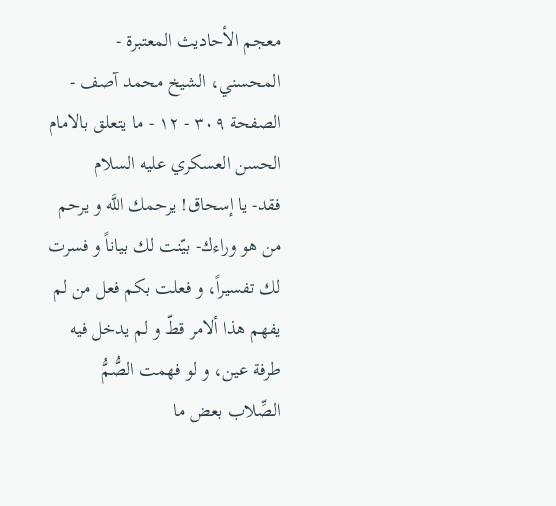معجم الأحاديث المعتبرة - المحسني، الشيخ محمد آصف - الصفحة ٣٠٩ - ١٢ - ما يتعلق بالامام الحسن العسكري عليه السلام
فقد- يا إسحاق! يرحمك اللَّه و يرحم من هو وراءك- بيّنت لك بياناً و فسرت لك تفسيراً، و فعلت بكم فعل من لم يفهم هذا ألامر قطّ و لم يدخل فيه طرفة عين، و لو فهمت الصُّمُّ الصِّلاب بعض ما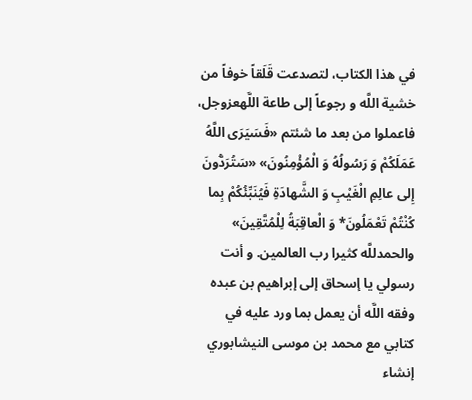في هذا الكتاب، لتصدعت قَلَقاً خوفاً من خشية اللَّه و رجوعاً إلى طاعة اللَّهعزوجل، فاعملوا من بعد ما شئتم «فَسَيَرَى اللَّهُ عَمَلَكُمْ وَ رَسُولُهُ وَ الْمُؤْمِنُونَ» «سَتُرَدُّونَ إِلى عالِمِ الْغَيْبِ وَ الشَّهادَةِ فَيُنَبِّئُكُمْ بِما كُنْتُمْ تَعْمَلُونَ* وَ الْعاقِبَةُ لِلْمُتَّقِينَ» والحمدللَّه كثيرا رب العالمين. و أنت رسولي يا إسحاق إلى إبراهيم بن عبده وفقه اللَّه أن يعمل بما ورد عليه في كتابي مع محمد بن موسى النيشابوري إنشاء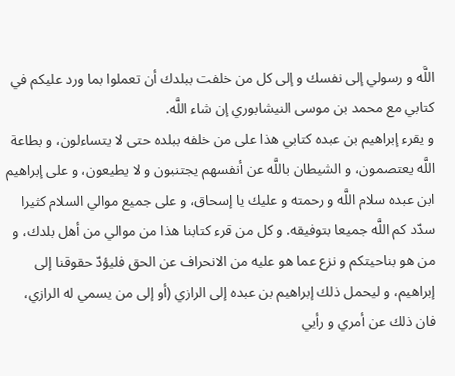اللَّه و رسولي إلى نفسك و إلى كل من خلفت ببلدك أن تعملوا بما ورد عليكم في كتابي مع محمد بن موسى النيشابوري إن شاء اللَّه.
و يقرء إبراهيم بن عبده كتابي هذا على من خلفه ببلده حتى لا يتساءلون، و بطاعة اللَّه يعتصمون، و الشيطان باللَّه عن أنفسهم يجتنبون و لا يطيعون، و على إبراهيم ابن عبده سلام اللَّه و رحمته و عليك يا إسحاق، و على جميع موالي السلام كثيرا سدّد كم اللَّه جميعا بتوفيقه. و كل من قرء كتابنا هذا من موالي من أهل بلدك، و من هو بناحيتكم و نزع عما هو عليه من الانحراف عن الحق فليؤدّ حقوقنا إلى إبراهيم، و ليحمل ذلك إبراهيم بن عبده إلى الرازي (أو إلى من يسمي له الرازي، فان ذلك عن أمري و رأيي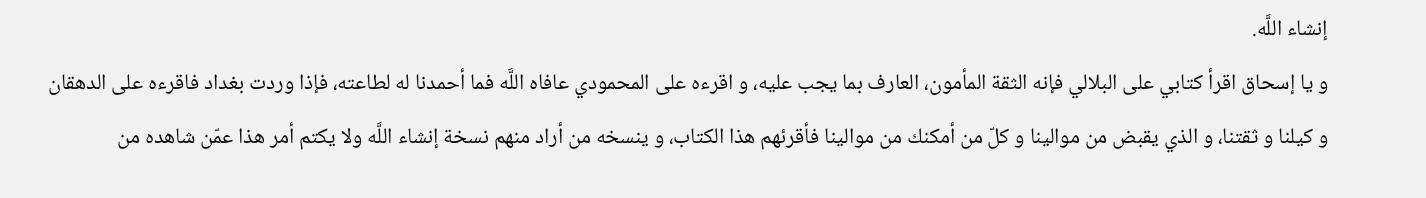إنشاء اللَّه.
و يا إسحاق اقرأ كتابي على البلالي فإنه الثقة المأمون، العارف بما يجب عليه، و اقرءه على المحمودي عافاه اللَّه فما أحمدنا له لطاعته، فإذا وردت بغداد فاقرءه على الدهقان و كيلنا و ثقتنا، و الذي يقبض من موالينا و كلّ من أمكنك من موالينا فأقرئهم هذا الكتاب، و ينسخه من أراد منهم نسخة إنشاء اللَّه ولا يكتم أمر هذا عمّن شاهده من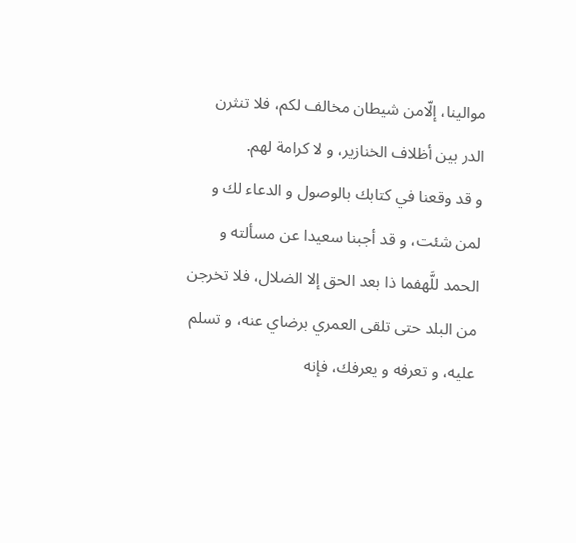موالينا، إلّامن شيطان مخالف لكم، فلا تنثرن الدر بين أظلاف الخنازير، و لا كرامة لهم.
و قد وقعنا في كتابك بالوصول و الدعاء لك و لمن شئت، و قد أجبنا سعيدا عن مسألته و الحمد للَّهفما ذا بعد الحق إلا الضلال، فلا تخرجن من البلد حتى تلقى العمري برضاي عنه، و تسلم عليه، و تعرفه و يعرفك، فإنه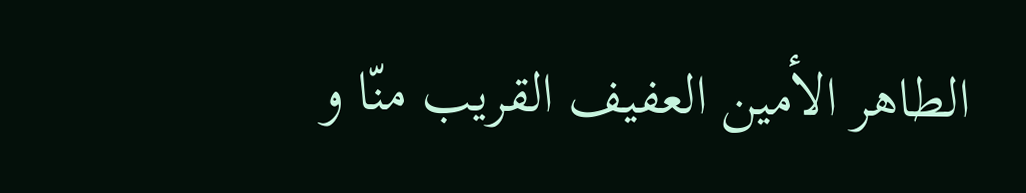الطاهر الأمين العفيف القريب منّا و